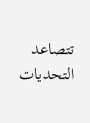تتصاعد التحديات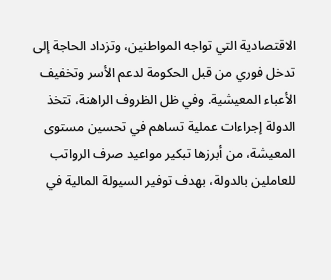الاقتصادية التي تواجه المواطنين، وتزداد الحاجة إلى تدخل فوري من قبل الحكومة لدعم الأسر وتخفيف الأعباء المعيشية. وفي ظل الظروف الراهنة، تتخذ الدولة إجراءات عملية تساهم في تحسين مستوى المعيشة، من أبرزها تبكير مواعيد صرف الرواتب للعاملين بالدولة، بهدف توفير السيولة المالية في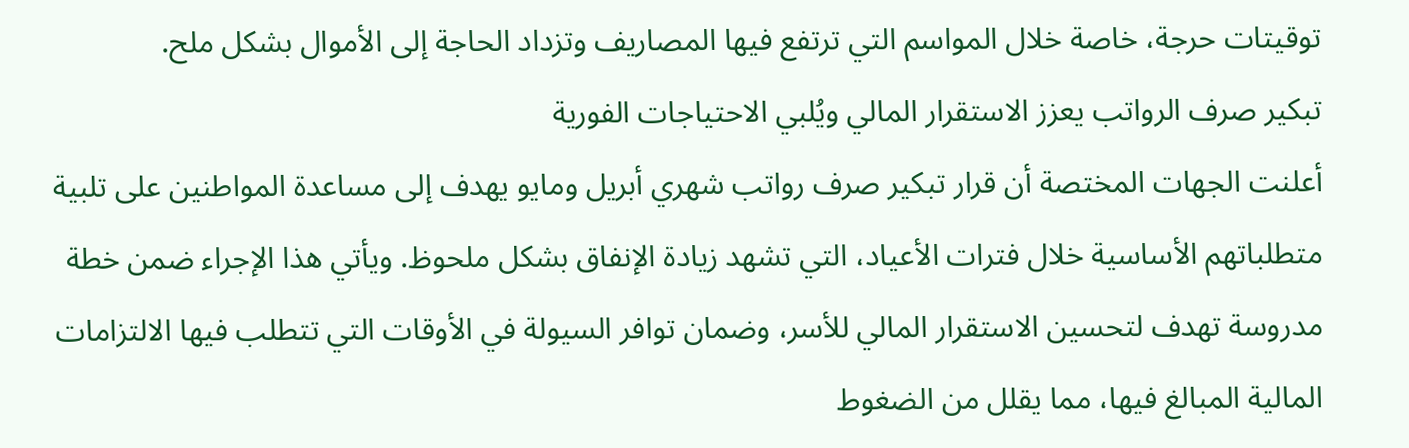توقيتات حرجة، خاصة خلال المواسم التي ترتفع فيها المصاريف وتزداد الحاجة إلى الأموال بشكل ملح.
تبكير صرف الرواتب يعزز الاستقرار المالي ويُلبي الاحتياجات الفورية
أعلنت الجهات المختصة أن قرار تبكير صرف رواتب شهري أبريل ومايو يهدف إلى مساعدة المواطنين على تلبية متطلباتهم الأساسية خلال فترات الأعياد، التي تشهد زيادة الإنفاق بشكل ملحوظ. ويأتي هذا الإجراء ضمن خطة مدروسة تهدف لتحسين الاستقرار المالي للأسر، وضمان توافر السيولة في الأوقات التي تتطلب فيها الالتزامات المالية المبالغ فيها، مما يقلل من الضغوط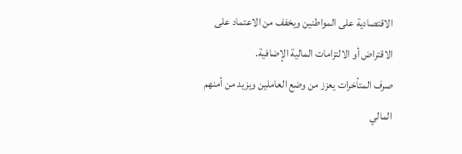الاقتصادية على المواطنين ويخفف من الاعتماد على الاقتراض أو الالتزامات المالية الإضافية.
صرف المتأخرات يعزز من وضع العاملين ويزيد من أمنهم المالي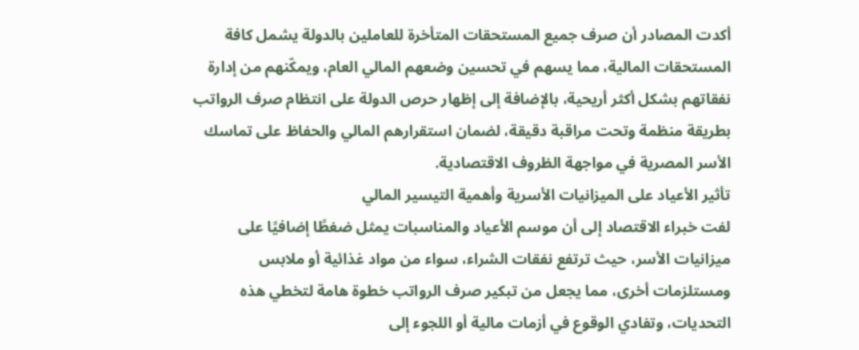أكدت المصادر أن صرف جميع المستحقات المتأخرة للعاملين بالدولة يشمل كافة المستحقات المالية، مما يسهم في تحسين وضعهم المالي العام، ويمكّنهم من إدارة نفقاتهم بشكل أكثر أريحية، بالإضافة إلى إظهار حرص الدولة على انتظام صرف الرواتب بطريقة منظمة وتحت مراقبة دقيقة، لضمان استقرارهم المالي والحفاظ على تماسك الأسر المصرية في مواجهة الظروف الاقتصادية.
تأثير الأعياد على الميزانيات الأسرية وأهمية التيسير المالي
لفت خبراء الاقتصاد إلى أن موسم الأعياد والمناسبات يمثل ضغطًا إضافيًا على ميزانيات الأسر، حيث ترتفع نفقات الشراء، سواء من مواد غذائية أو ملابس ومستلزمات أخرى، مما يجعل من تبكير صرف الرواتب خطوة هامة لتخطي هذه التحديات، وتفادي الوقوع في أزمات مالية أو اللجوء إلى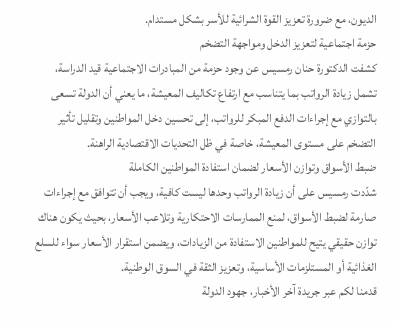الديون، مع ضرورة تعزيز القوة الشرائية للأسر بشكل مستدام.
حزمة اجتماعية لتعزيز الدخل ومواجهة التضخم
كشفت الدكتورة حنان رمسيس عن وجود حزمة من المبادرات الاجتماعية قيد الدراسة، تشمل زيادة الرواتب بما يتناسب مع ارتفاع تكاليف المعيشة، ما يعني أن الدولة تسعى بالتوازي مع إجراءات الدفع المبكر للرواتب، إلى تحسين دخل المواطنين وتقليل تأثير التضخم على مستوى المعيشة، خاصة في ظل التحديات الاقتصادية الراهنة.
ضبط الأسواق وتوازن الأسعار لضمان استفادة المواطنين الكاملة
شدّدت رمسيس على أن زيادة الرواتب وحدها ليست كافية، ويجب أن تتوافق مع إجراءات صارمة لضبط الأسواق، لمنع الممارسات الاحتكارية وتلاعب الأسعار، بحيث يكون هناك توازن حقيقي يتيح للمواطنين الاستفادة من الزيادات، ويضمن استقرار الأسعار سواء للسلع الغذائية أو المستلزمات الأساسية، وتعزيز الثقة في السوق الوطنية.
قدمنا لكم عبر جريدة آخر الأخبار، جهود الدولة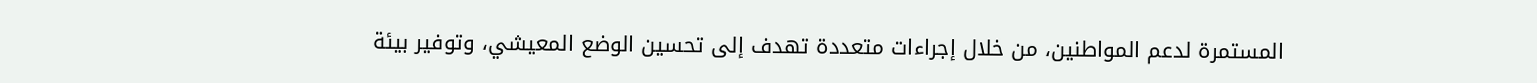المستمرة لدعم المواطنين، من خلال إجراءات متعددة تهدف إلى تحسين الوضع المعيشي، وتوفير بيئة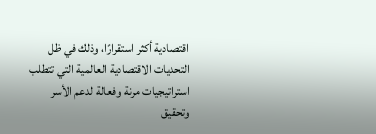اقتصادية أكثر استقرارًا، وذلك في ظل التحديات الاقتصادية العالمية التي تتطلب استراتيجيات مرنة وفعالة لدعم الأسر وتحقيق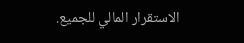الاستقرار المالي للجميع.